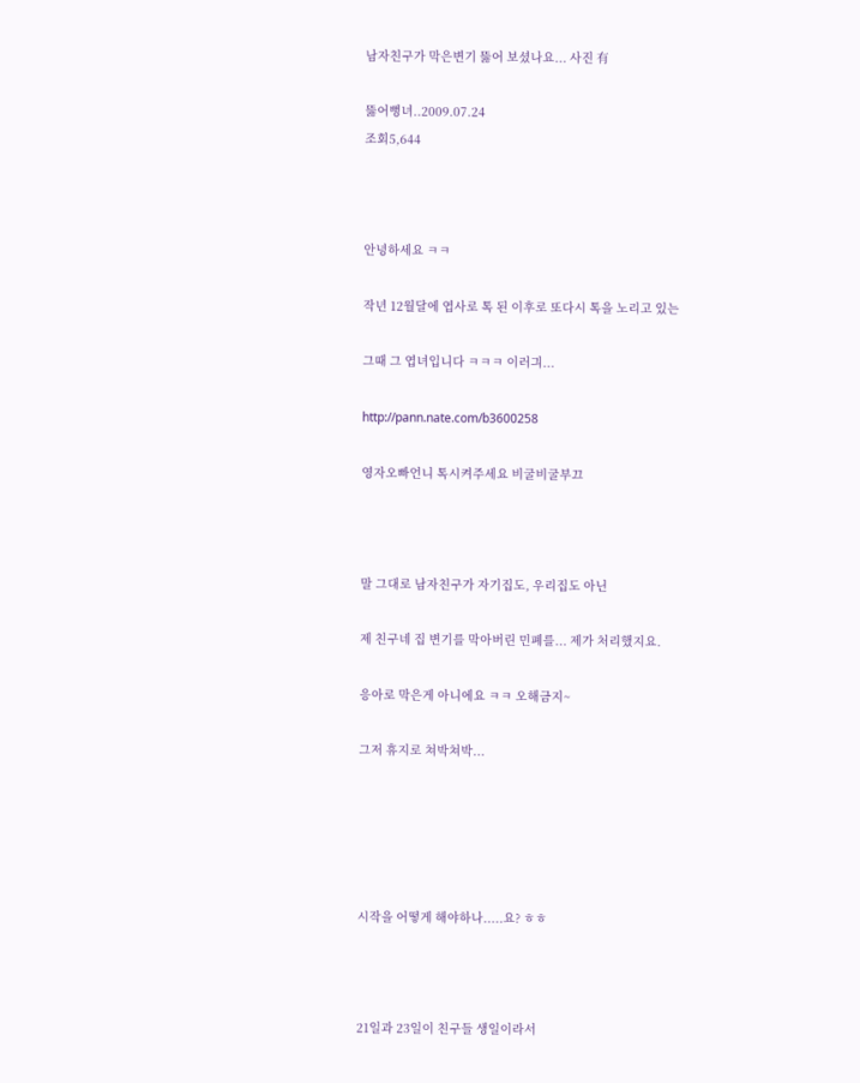남자친구가 막은변기 뚫어 보셨나요... 사진 有

뚫어뻥녀..2009.07.24
조회5,644



안녕하세요 ㅋㅋ

작년 12월달에 엽사로 톡 된 이후로 또다시 톡을 노리고 있는

그때 그 엽녀입니다 ㅋㅋㅋ 이러긔...

http://pann.nate.com/b3600258

영자오빠언니 톡시켜주세요 비굴비굴부끄



말 그대로 남자친구가 자기집도, 우리집도 아닌

제 친구네 집 변기를 막아버린 민폐를... 제가 처리했지요.

응아로 막은게 아니에요 ㅋㅋ 오해금지~

그저 휴지로 쳐박쳐박...





시작을 어떻게 해야하나.....요? ㅎㅎ



21일과 23일이 친구들 생일이라서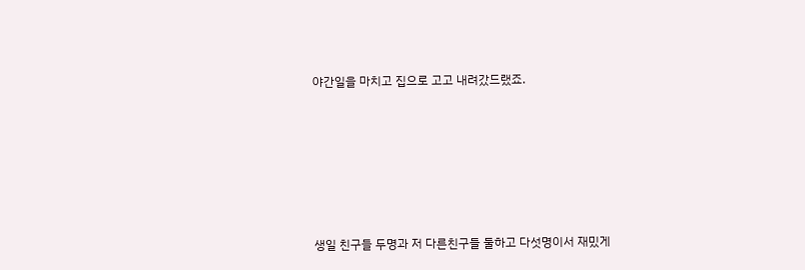야간일을 마치고 집으로 고고 내려갔드랬죠.







생일 친구들 두명과 저 다른친구들 둘하고 다섯명이서 재밌게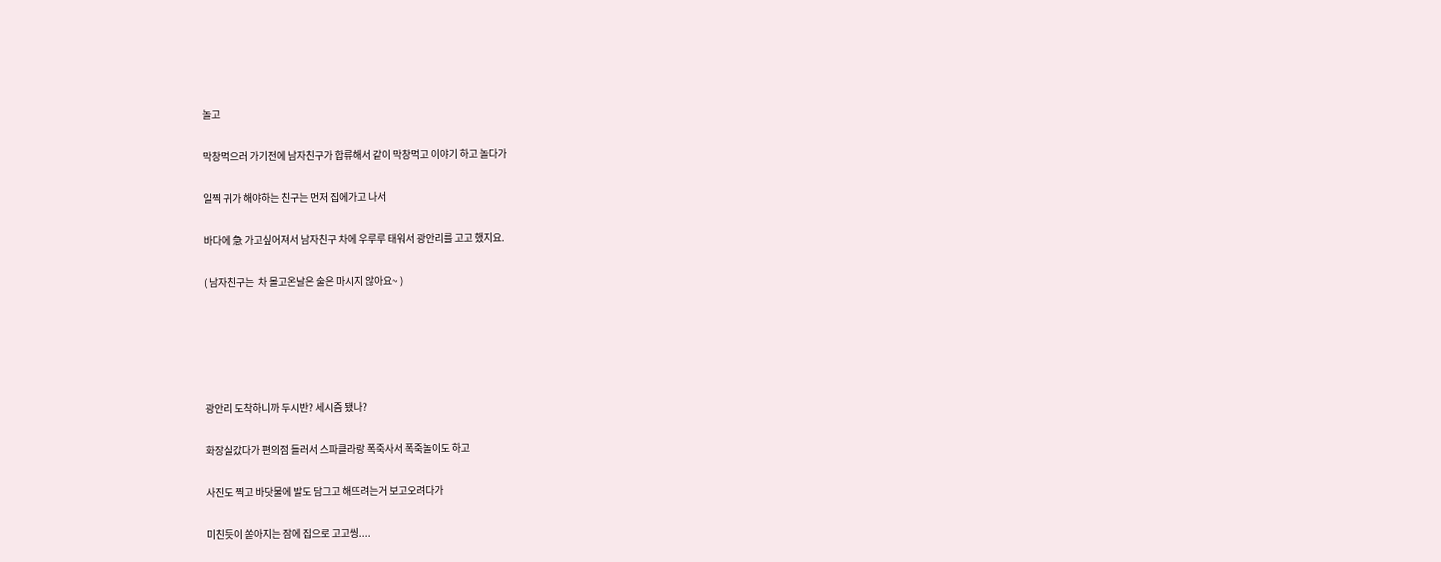놀고

막창먹으러 가기전에 남자친구가 합류해서 같이 막창먹고 이야기 하고 놀다가

일찍 귀가 해야하는 친구는 먼저 집에가고 나서

바다에 急 가고싶어져서 남자친구 차에 우루루 태워서 광안리를 고고 했지요.

( 남자친구는  차 몰고온날은 술은 마시지 않아요~ )





광안리 도착하니까 두시반? 세시즘 됐나?

화장실갔다가 편의점 들러서 스파클라랑 폭죽사서 폭죽놀이도 하고

사진도 찍고 바닷물에 발도 담그고 해뜨려는거 보고오려다가

미친듯이 쏟아지는 잠에 집으로 고고씽....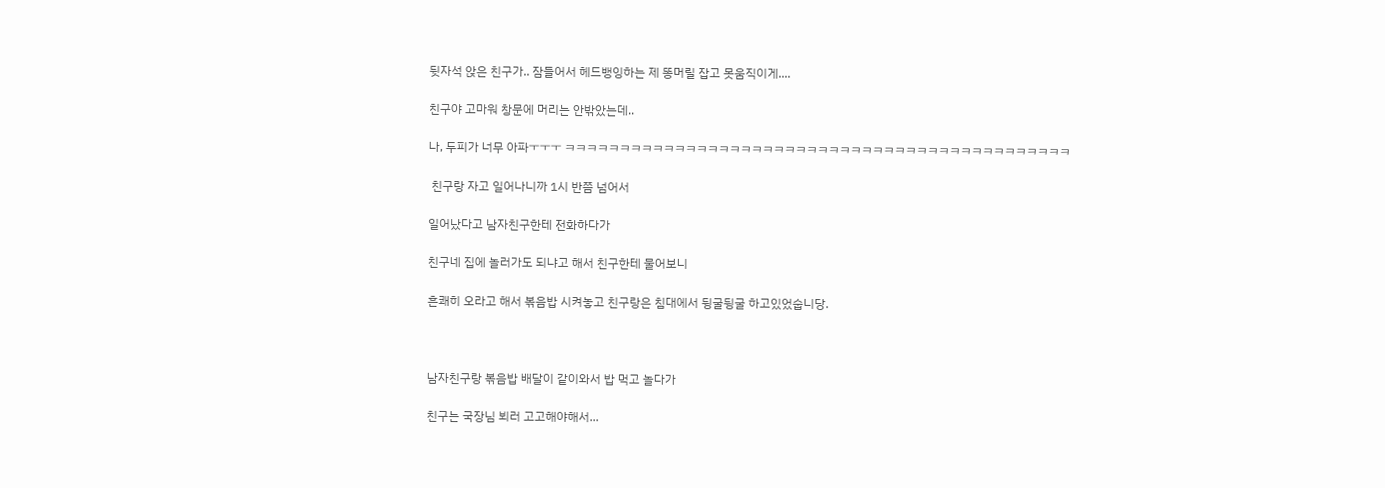뒷자석 앉은 친구가.. 잠들어서 헤드뱅잉하는 제 똥머릴 잡고 못움직이게....

친구야 고마워 창문에 머리는 안밖았는데..

나, 두피가 너무 아파ㅜㅜㅜ ㅋㅋㅋㅋㅋㅋㅋㅋㅋㅋㅋㅋㅋㅋㅋㅋㅋㅋㅋㅋㅋㅋㅋㅋㅋㅋㅋㅋㅋㅋㅋㅋㅋㅋㅋㅋㅋㅋㅋㅋㅋㅋㅋㅋㅋㅋ

 친구랑 자고 일어나니까 1시 반쯤 넘어서

일어났다고 남자친구한테 전화하다가

친구네 집에 놀러가도 되냐고 해서 친구한테 물어보니

흔쾌히 오라고 해서 볶음밥 시켜놓고 친구랑은 침대에서 뒹굴뒹굴 하고있었숩니당.



남자친구랑 볶음밥 배달이 같이와서 밥 먹고 놀다가

친구는 국장님 뵈러 고고해야해서...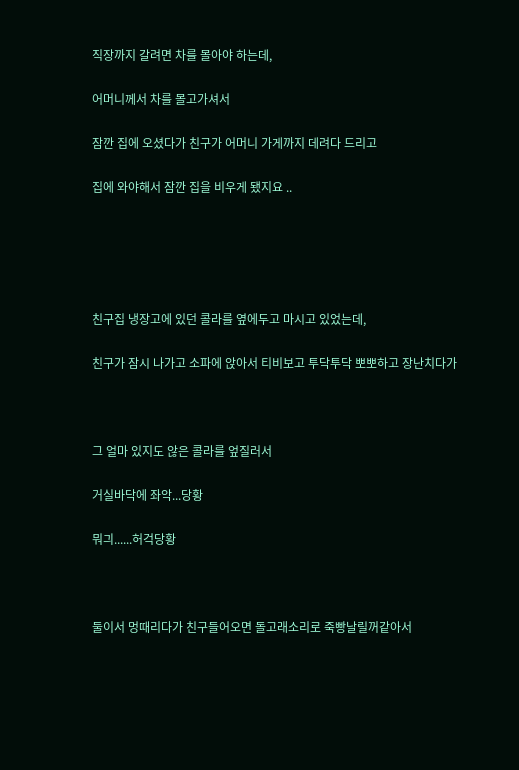직장까지 갈려면 차를 몰아야 하는데,

어머니께서 차를 몰고가셔서

잠깐 집에 오셨다가 친구가 어머니 가게까지 데려다 드리고

집에 와야해서 잠깐 집을 비우게 됐지요 ..





친구집 냉장고에 있던 콜라를 옆에두고 마시고 있었는데,

친구가 잠시 나가고 소파에 앉아서 티비보고 투닥투닥 뽀뽀하고 장난치다가



그 얼마 있지도 않은 콜라를 엎질러서

거실바닥에 좌악...당황

뭐긔......허걱당황



둘이서 멍때리다가 친구들어오면 돌고래소리로 죽빵날릴꺼같아서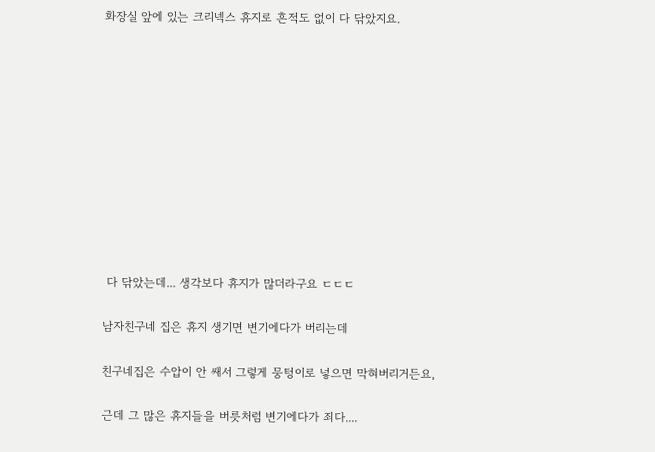화장실 앞에 있는 크리넥스 휴지로 흔적도 없이 다 닦았지요.











 다 닦았는데... 생각보다 휴지가 많더라구요 ㄷㄷㄷ

남자친구네 집은 휴지 생기면 변기에다가 버리는데

친구네집은 수압이 안 쌔서 그렇게 뭉텅이로 넣으면 막혀버리거든요,

근데 그 많은 휴지들을 버릇처럼 변기에다가 죄다....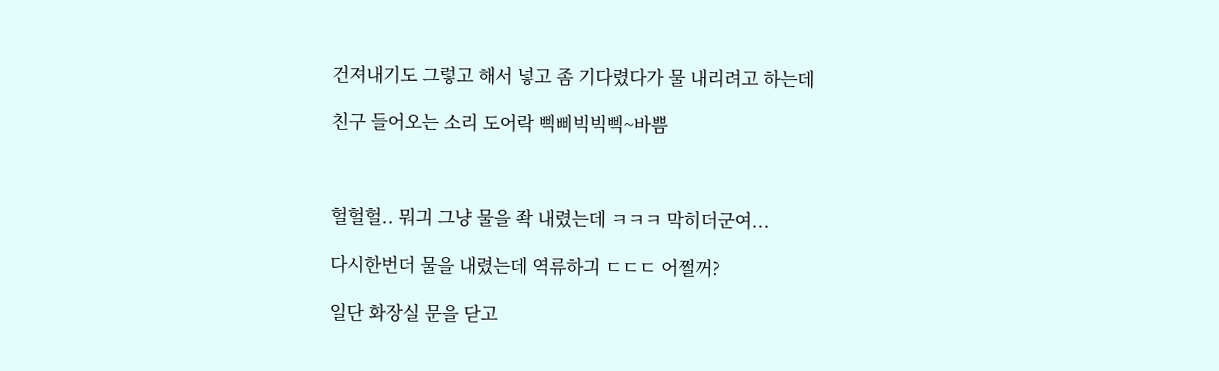건져내기도 그렇고 해서 넣고 좀 기다렸다가 물 내리려고 하는데

친구 들어오는 소리 도어락 삑삐빅빅삑~바쁨



헐헐헐.. 뭐긔 그냥 물을 좍 내렸는데 ㅋㅋㅋ 막히더군여...

다시한번더 물을 내렸는데 역류하긔 ㄷㄷㄷ 어쩔꺼?

일단 화장실 문을 닫고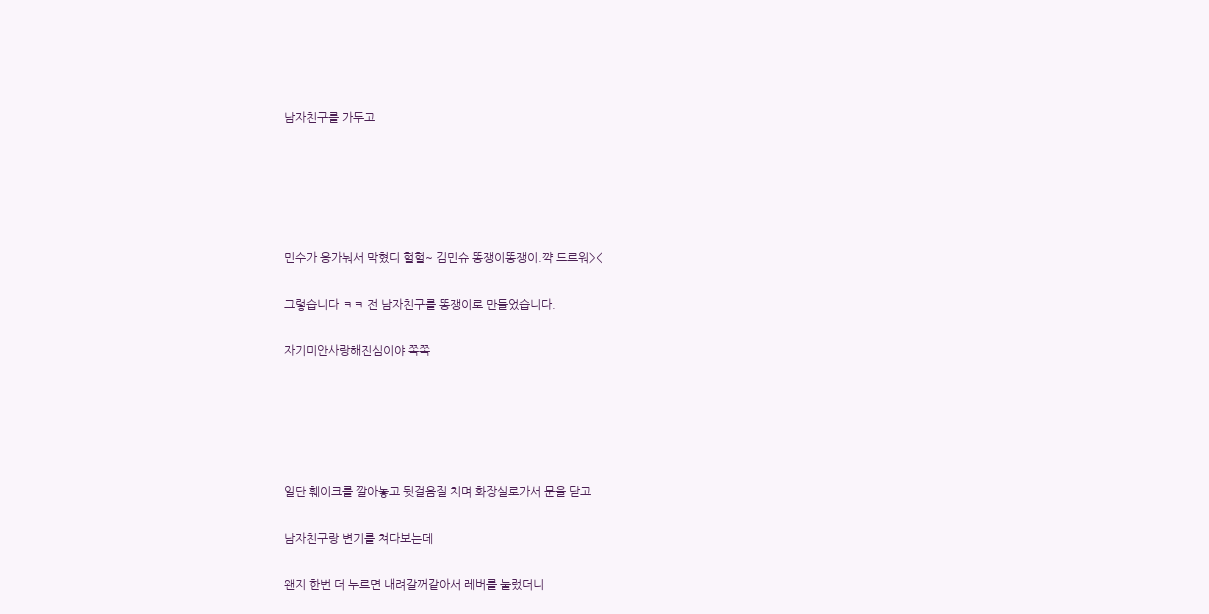남자친구를 가두고





민수가 응가눠서 막혔디 헐헐~ 김민슈 똥쟁이똥쟁이.꺅 드르워><

그렇습니다 ㅋㅋ 전 남자친구를 똥쟁이로 만들었습니다.

자기미안사랑해진심이야 쪽쪽





일단 훼이크를 깔아놓고 뒷걸음질 치며 화장실로가서 문을 닫고

남자친구랑 변기를 쳐다보는데

왠지 한번 더 누르면 내려갈꺼같아서 레버를 눌렀더니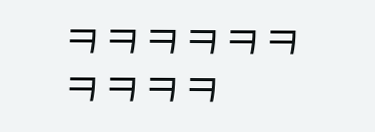ㅋㅋㅋㅋㅋㅋㅋㅋㅋㅋ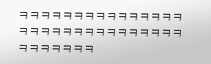ㅋㅋㅋㅋㅋㅋㅋㅋㅋㅋㅋㅋㅋㅋㅋㅋㅋㅋㅋㅋㅋㅋㅋㅋㅋㅋㅋㅋㅋㅋㅋㅋㅋㅋㅋㅋㅋ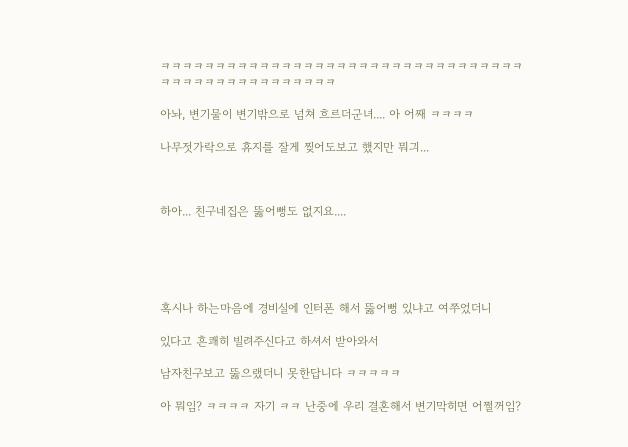ㅋㅋㅋㅋㅋㅋㅋㅋㅋㅋㅋㅋㅋㅋㅋㅋㅋㅋㅋㅋㅋㅋㅋㅋㅋㅋㅋㅋㅋㅋㅋㅋㅋㅋㅋㅋㅋㅋㅋㅋㅋㅋㅋㅋㅋㅋㅋㅋㅋ

아놔, 변기물이 변기밖으로 넘쳐 흐르더군녀.... 아 어째 ㅋㅋㅋㅋ

나무젓가락으로 휴지를 잘게 찢어도보고 했지만 뭐긔...



하아... 친구네집은 뚫어뻥도 없지요....





혹시나 하는마음에 경비실에 인터폰 해서 뚫어뻥 있냐고 여쭈었더니

있다고 흔쾌히 빌려주신다고 하셔서 받아와서

남자친구보고 뚫으랬더니 못한답니다 ㅋㅋㅋㅋㅋ

아 뭐임? ㅋㅋㅋㅋ 자기 ㅋㅋ 난중에 우리 결혼해서 변기막히면 어쩔꺼임?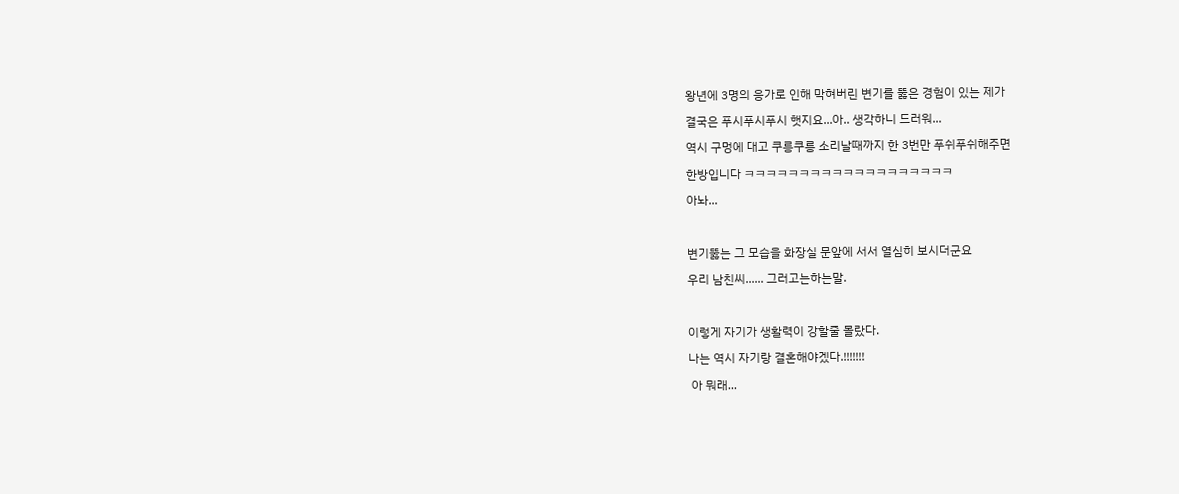왕년에 3명의 응가로 인해 막혀버린 변기를 뚫은 경험이 있는 제가

결국은 푸시푸시푸시 햇지요...아.. 생각하니 드러워...

역시 구멍에 대고 쿠릉쿠릉 소리날때까지 한 3번만 푸쉬푸쉬해주면

한방입니다 ㅋㅋㅋㅋㅋㅋㅋㅋㅋㅋㅋㅋㅋㅋㅋㅋㅋㅋㅋ

아놔...



변기뚫는 그 모습을 화장실 문앞에 서서 열심히 보시더군요

우리 남친씨...... 그러고는하는말.



이렇게 자기가 생활력이 강할줄 몰랐다.

나는 역시 자기랑 결혼해야겠다.!!!!!!!

 아 뭐래...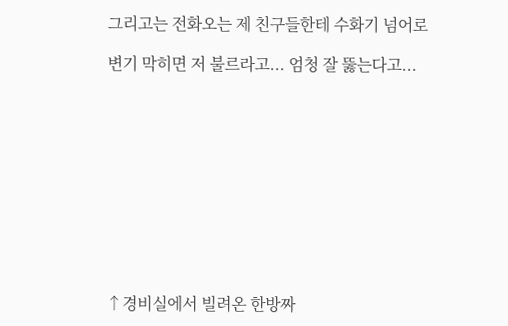그리고는 전화오는 제 친구들한테 수화기 넘어로

변기 막히면 저 불르라고... 엄청 잘 뚫는다고...











↑경비실에서 빌려온 한방짜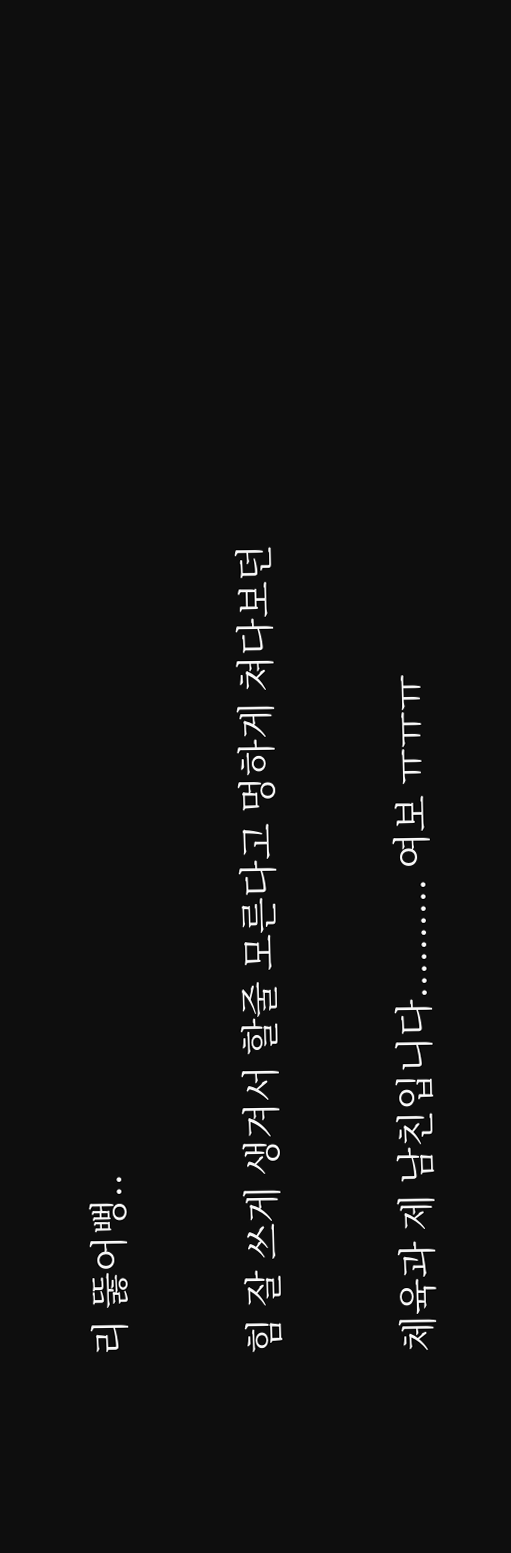리 뚫어뻥..

힘 잘 쓰게 생겨서 할줄 모른다고 멍하게 쳐다보던

체육과 제 남친입니다.......... 여보 ㅠㅠㅠ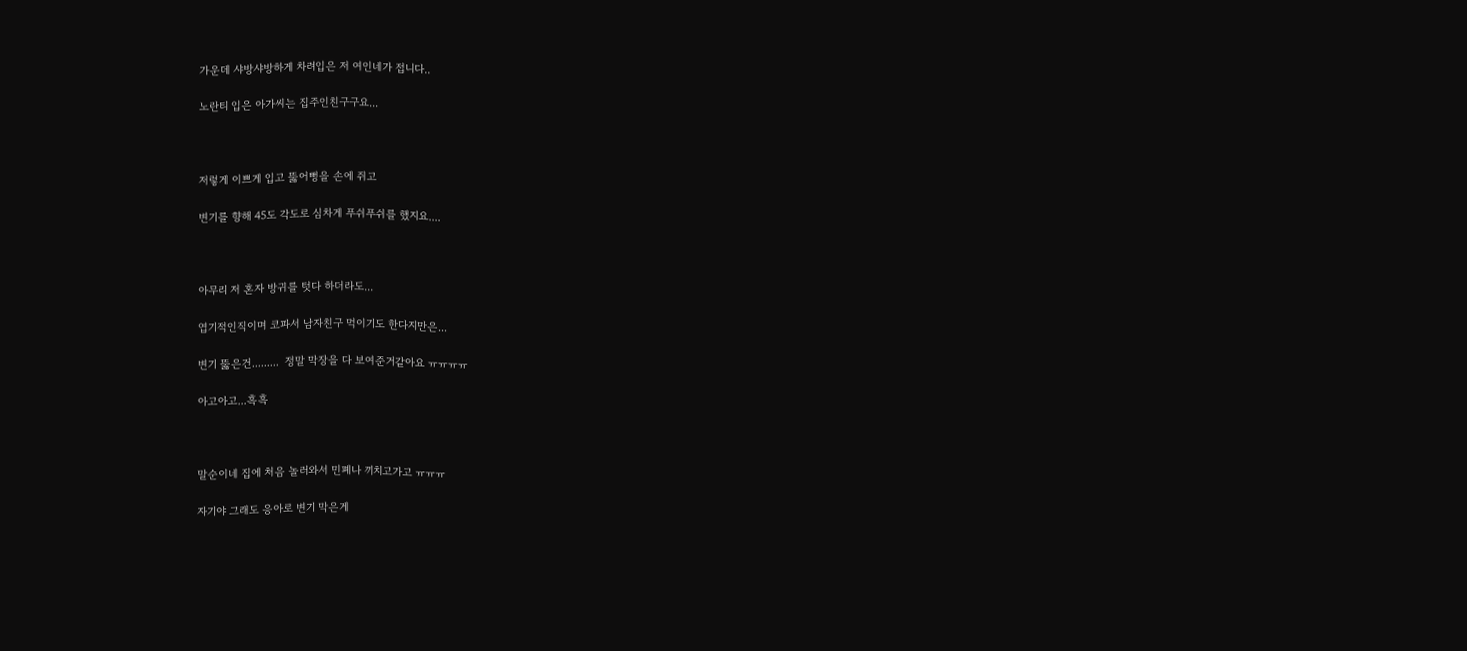가운데 샤방샤방하게 차려입은 저 여인네가 접니다..

노란티 입은 아가씨는 집주인친구구요...



저렇게 이쁘게 입고 뚫어뻥을 손에 쥐고

변기를 향해 45도 각도로 심차게 푸쉬푸쉬를 했지요....



아무리 저 혼자 방귀를 텃다 하더라도...

엽기적인직이며 코파서 남자친구 먹이기도 한다지만은...

변기 뚫은건.........  정말 막장을 다 보여준거같아요 ㅠㅠㅠㅠ

아고아고...흑흑



말순이네 집에 처음 놀러와서 민폐나 끼치고가고 ㅠㅠㅠ

자기야 그래도 응아로 변기 막은게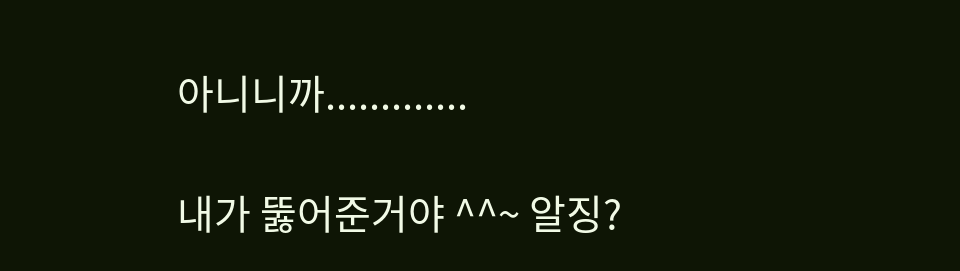아니니까.............

내가 뚫어준거야 ^^~ 알징?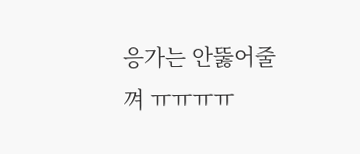응가는 안뚫어줄껴 ㅠㅠㅠㅠ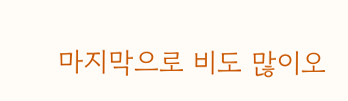마지막으로 비도 많이오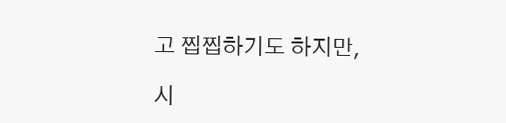고 찝찝하기도 하지만,

시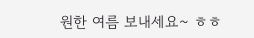원한 여름 보내세요~ ㅎㅎ